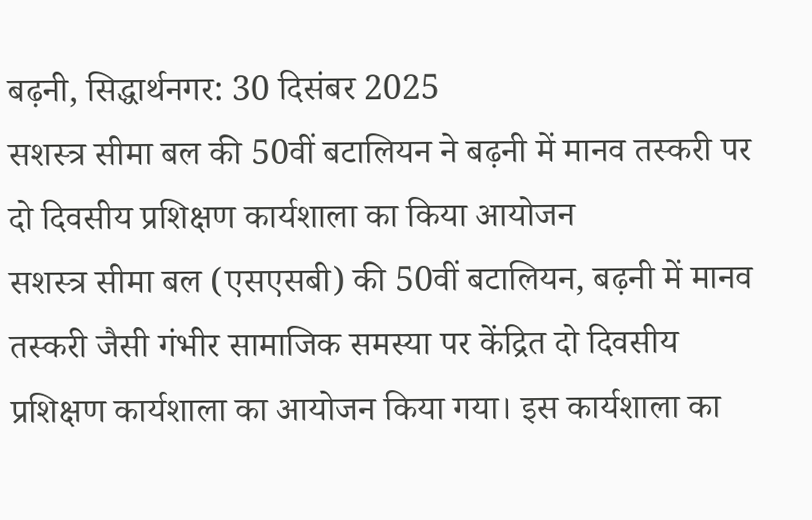बढ़नी, सिद्धार्थनगर: 30 दिसंबर 2025
सशस्त्र सीमा बल की 50वीं बटालियन ने बढ़नी में मानव तस्करी पर दो दिवसीय प्रशिक्षण कार्यशाला का किया आयोजन
सशस्त्र सीमा बल (एसएसबी) की 50वीं बटालियन, बढ़नी में मानव तस्करी जैसी गंभीर सामाजिक समस्या पर केंद्रित दो दिवसीय प्रशिक्षण कार्यशाला का आयोजन किया गया। इस कार्यशाला का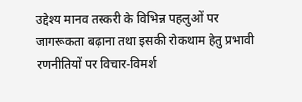उद्देश्य मानव तस्करी के विभिन्न पहलुओं पर जागरूकता बढ़ाना तथा इसकी रोकथाम हेतु प्रभावी रणनीतियों पर विचार-विमर्श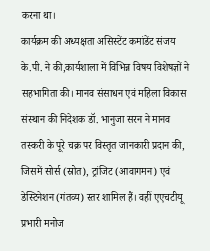करना था।
कार्यक्रम की अध्यक्षता असिस्टेंट कमांडेंट संजय के.पी. ने की,कार्यशाला में विभिन्न विषय विशेषज्ञों ने सहभागिता की। मानव संसाधन एवं महिला विकास संस्थान की निदेशक डॉ. भानुजा सरन ने मानव तस्करी के पूरे चक्र पर विस्तृत जानकारी प्रदान की, जिसमें सोर्स (स्रोत), ट्रांजिट (आवागमन) एवं डेस्टिनेशन (गंतव्य) स्तर शामिल हैं। वहीं एएचटीयू प्रभारी मनोज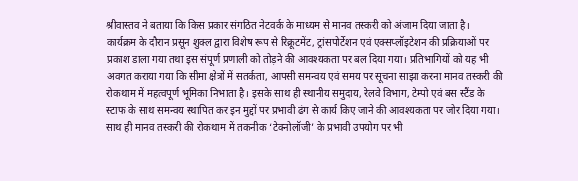श्रीवास्तव ने बताया कि किस प्रकार संगठित नेटवर्क के माध्यम से मानव तस्करी को अंजाम दिया जाता है।
कार्यक्रम के दौरान प्रसून शुक्ल द्वारा विशेष रूप से रिक्रूटमेंट, ट्रांसपोर्टेशन एवं एक्सप्लॉइटेशन की प्रक्रियाओं पर प्रकाश डाला गया तथा इस संपूर्ण प्रणाली को तोड़ने की आवश्यकता पर बल दिया गया। प्रतिभागियों को यह भी अवगत कराया गया कि सीमा क्षेत्रों में सतर्कता, आपसी समन्वय एवं समय पर सूचना साझा करना मानव तस्करी की रोकथाम में महत्वपूर्ण भूमिका निभाता है। इसके साथ ही स्थानीय समुदाय, रेलवे विभाग, टेम्पो एवं बस स्टैंड के स्टाफ के साथ समन्वय स्थापित कर इन मुद्दों पर प्रभावी ढंग से कार्य किए जाने की आवश्यकता पर जोर दिया गया। साथ ही मानव तस्करी की रोकथाम में तकनीक ‘टेक्नोलॉजी’ के प्रभावी उपयोग पर भी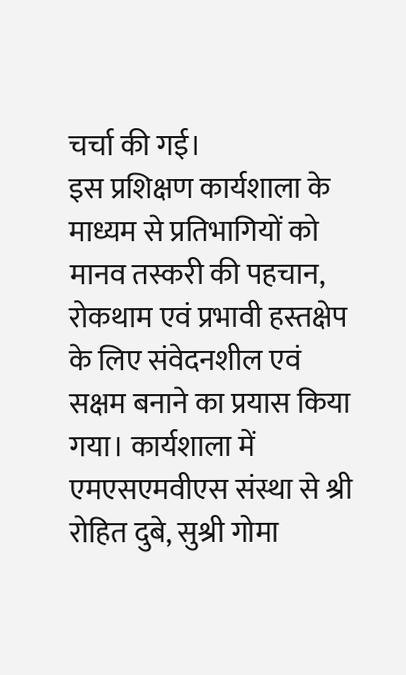चर्चा की गई।
इस प्रशिक्षण कार्यशाला के माध्यम से प्रतिभागियों को मानव तस्करी की पहचान, रोकथाम एवं प्रभावी हस्तक्षेप के लिए संवेदनशील एवं सक्षम बनाने का प्रयास किया गया। कार्यशाला में एमएसएमवीएस संस्था से श्री रोहित दुबे, सुश्री गोमा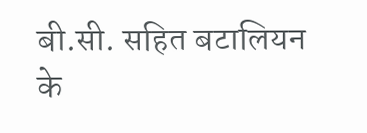बी.सी. सहित बटालियन के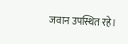जवान उपस्थित रहे।